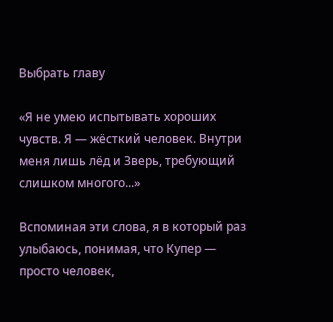Выбрать главу

«Я не умею испытывать хороших чувств. Я — жёсткий человек. Внутри меня лишь лёд и Зверь, требующий слишком многого...»

Вспоминая эти слова, я в который раз улыбаюсь, понимая, что Купер — просто человек,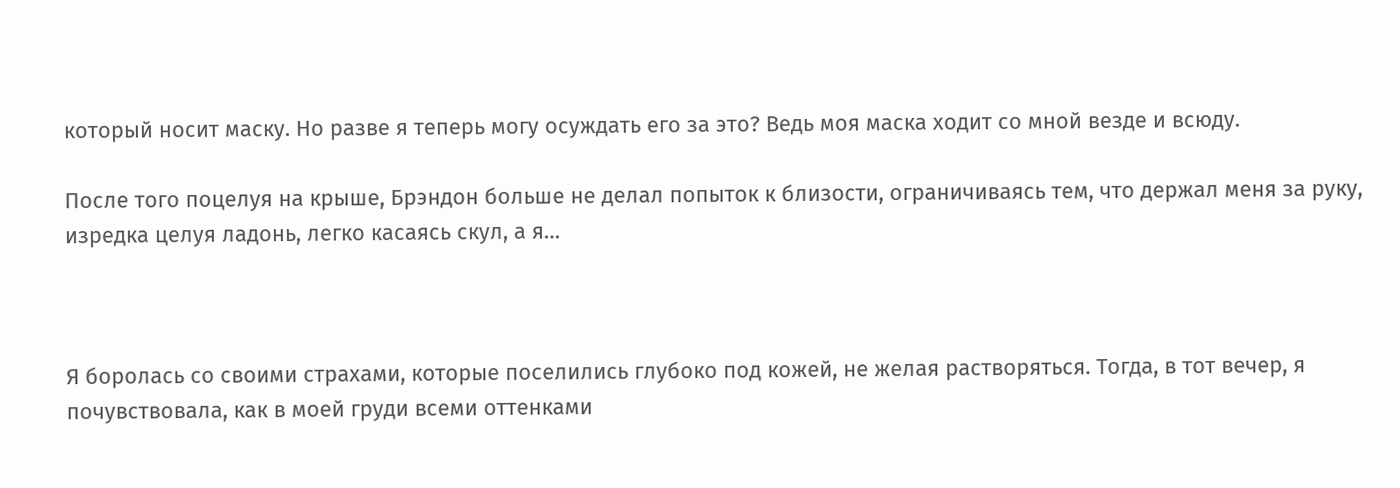который носит маску. Но разве я теперь могу осуждать его за это? Ведь моя маска ходит со мной везде и всюду.

После того поцелуя на крыше, Брэндон больше не делал попыток к близости, ограничиваясь тем, что держал меня за руку, изредка целуя ладонь, легко касаясь скул, а я…



Я боролась со своими страхами, которые поселились глубоко под кожей, не желая растворяться. Тогда, в тот вечер, я почувствовала, как в моей груди всеми оттенками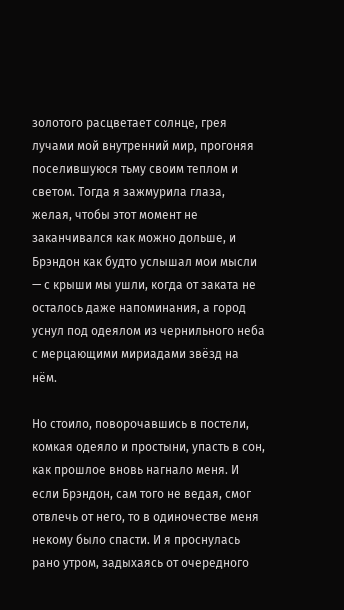золотого расцветает солнце, грея лучами мой внутренний мир, прогоняя поселившуюся тьму своим теплом и светом. Тогда я зажмурила глаза, желая, чтобы этот момент не заканчивался как можно дольше, и Брэндон как будто услышал мои мысли — с крыши мы ушли, когда от заката не осталось даже напоминания, а город уснул под одеялом из чернильного неба с мерцающими мириадами звёзд на нём.

Но стоило, поворочавшись в постели, комкая одеяло и простыни, упасть в сон, как прошлое вновь нагнало меня. И если Брэндон, сам того не ведая, смог отвлечь от него, то в одиночестве меня некому было спасти. И я проснулась рано утром, задыхаясь от очередного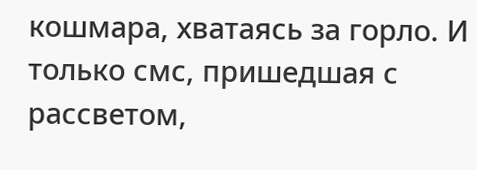кошмара, хватаясь за горло. И только смс, пришедшая с рассветом,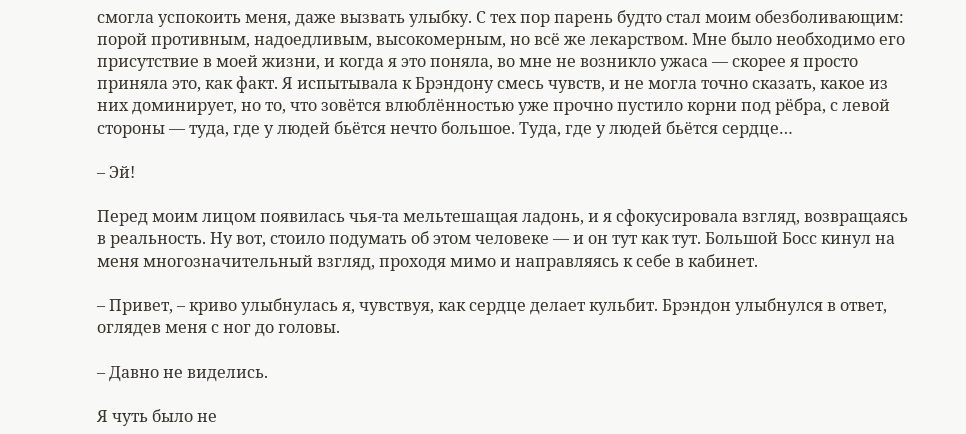смогла успокоить меня, даже вызвать улыбку. С тех пор парень будто стал моим обезболивающим: порой противным, надоедливым, высокомерным, но всё же лекарством. Мне было необходимо его присутствие в моей жизни, и когда я это поняла, во мне не возникло ужаса — скорее я просто приняла это, как факт. Я испытывала к Брэндону смесь чувств, и не могла точно сказать, какое из них доминирует, но то, что зовётся влюблённостью уже прочно пустило корни под рёбра, с левой стороны — туда, где у людей бьётся нечто большое. Туда, где у людей бьётся сердце…

– Эй!

Перед моим лицом появилась чья-та мельтешащая ладонь, и я сфокусировала взгляд, возвращаясь в реальность. Ну вот, стоило подумать об этом человеке — и он тут как тут. Большой Босс кинул на меня многозначительный взгляд, проходя мимо и направляясь к себе в кабинет.

– Привет, – криво улыбнулась я, чувствуя, как сердце делает кульбит. Брэндон улыбнулся в ответ, оглядев меня с ног до головы.

– Давно не виделись.

Я чуть было не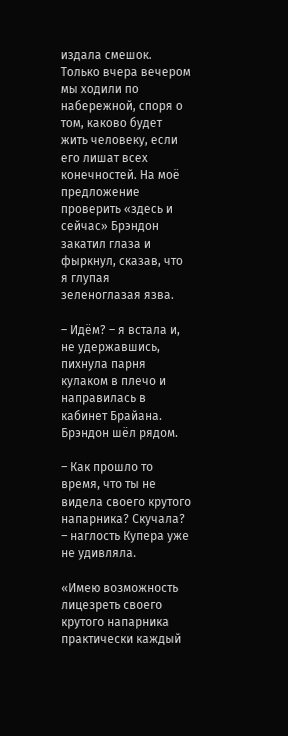издала смешок. Только вчера вечером мы ходили по набережной, споря о том, каково будет жить человеку, если его лишат всех конечностей. На моё предложение проверить «здесь и сейчас» Брэндон закатил глаза и фыркнул, сказав, что я глупая зеленоглазая язва.

– Идём? – я встала и, не удержавшись, пихнула парня кулаком в плечо и направилась в кабинет Брайана. Брэндон шёл рядом.

– Как прошло то время, что ты не видела своего крутого напарника? Скучала? – наглость Купера уже не удивляла.

«Имею возможность лицезреть своего крутого напарника практически каждый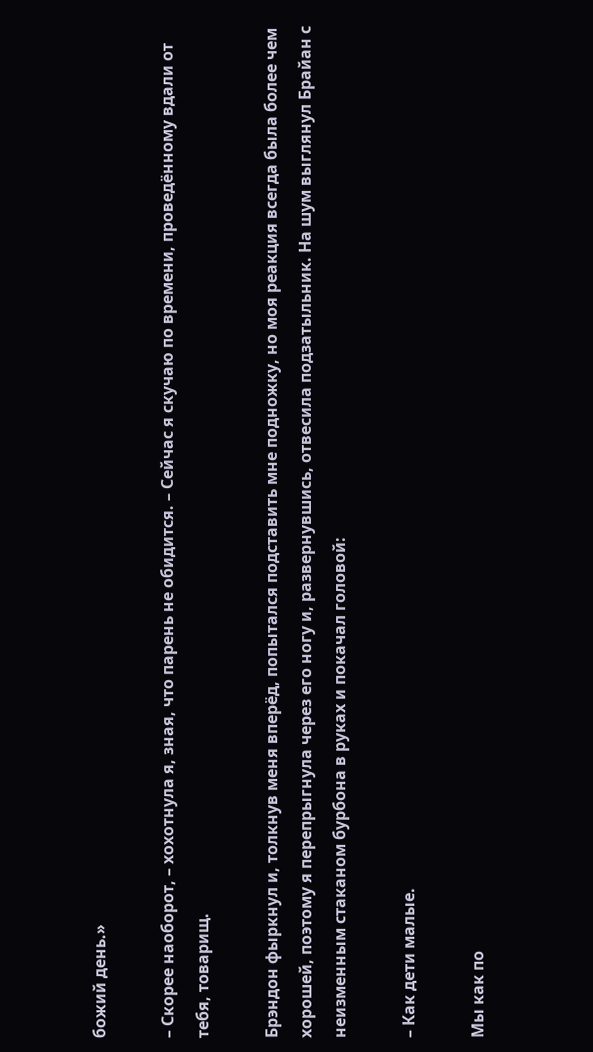божий день.»

– Скорее наоборот, – хохотнула я, зная, что парень не обидится. – Сейчас я скучаю по времени, проведённому вдали от тебя, товарищ.

Брэндон фыркнул и, толкнув меня вперёд, попытался подставить мне подножку, но моя реакция всегда была более чем хорошей, поэтому я перепрыгнула через его ногу и, развернувшись, отвесила подзатыльник. На шум выглянул Брайан с неизменным стаканом бурбона в руках и покачал головой:

– Как дети малые.

Мы как по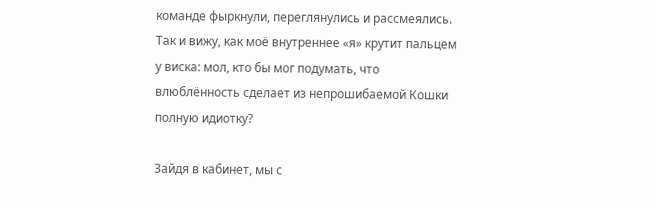команде фыркнули, переглянулись и рассмеялись. Так и вижу, как моё внутреннее «я» крутит пальцем у виска: мол, кто бы мог подумать, что влюблённость сделает из непрошибаемой Кошки полную идиотку?

Зайдя в кабинет, мы с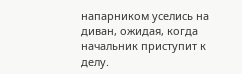напарником уселись на диван, ожидая, когда начальник приступит к делу.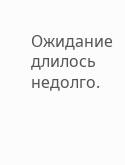Ожидание длилось недолго.